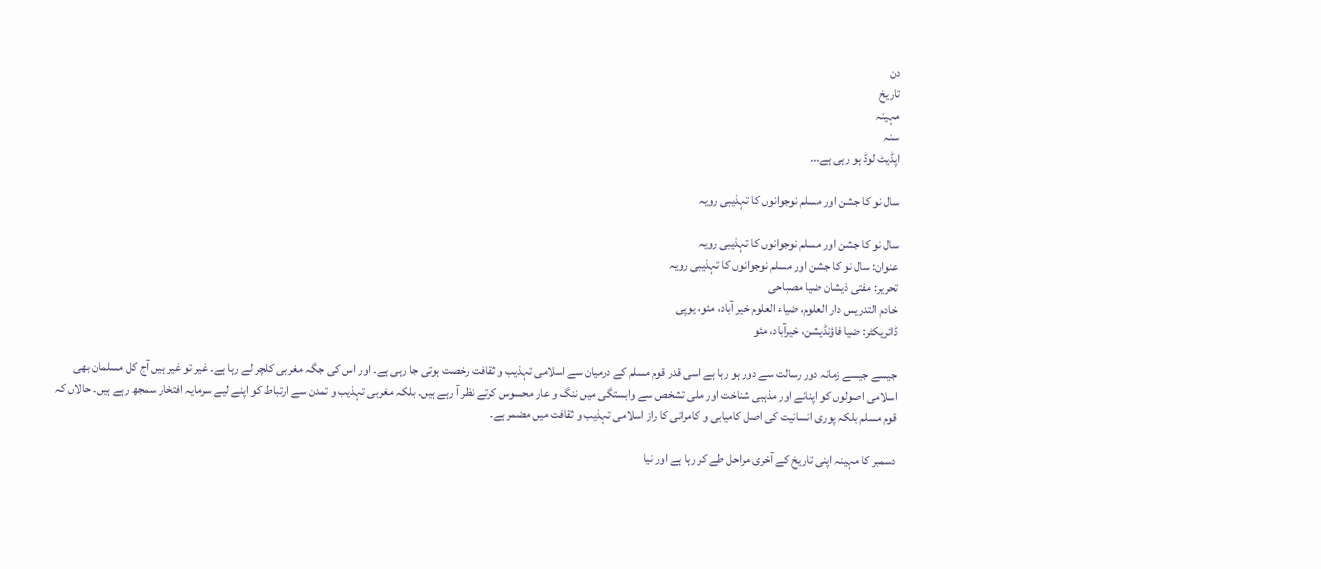دن
تاریخ
مہینہ
سنہ
اپڈیٹ لوڈ ہو رہی ہے...

سال نو کا جشن اور مسلم نوجوانوں کا تہذیبی رویہ

سال نو کا جشن اور مسلم نوجوانوں کا تہذیبی رویہ
عنوان: سال نو کا جشن اور مسلم نوجوانوں کا تہذیبی رویہ
تحریر: مفتی ذیشان ضیا مصباحی
خادم التدریس دار العلوم، ضیاء العلوم خیر آباد، مئو، یوپی
ڈائریکٹر: ضیا فاؤنڈیشن، خیرآباد، مئو

جیسے جیسے زمانہ دور رسالت سے دور ہو رہا ہے اسی قدر قوم مسلم کے درمیان سے اسلامی تہذیب و ثقافت رخصت ہوتی جا رہی ہے۔ اور اس کی جگہ مغربی کلچر لے رہا ہے۔ غیر تو غیر ہیں آج کل مسلمان بھی اسلامی اصولوں کو اپنانے اور مذہبی شناخت اور ملی تشخص سے وابستگی میں ننگ و عار محسوس کرتے نظر آ رہے ہیں۔ بلکہ مغربی تہذیب و تمدن سے ارتباط کو اپنے لیے سرمایہ افتخار سمجھ رہے ہیں۔ حالاں کہ قوم مسلم بلکہ پوری انسانیت کی اصل کامیابی و کامرانی کا راز اسلامی تہذیب و ثقافت میں مضمر ہے۔

دسمبر کا مہینہ اپنی تاریخ کے آخری مراحل طے کر رہا ہے اور نیا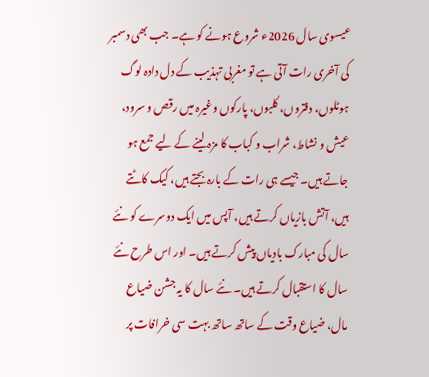عیسوی سال 2026ء شروع ہونے کو ہے۔ جب بھی دسمبر کی آخری رات آتی ہے تو مغربی تہذیب کے دل دادہ لوگ ہوٹلوں، دفتروں، کلبوں، پارکوں وغیرہ میں رقص و سرود، عیش و نشاط، شراب و کباب کا مزہ لینے کے لیے جمع ہو جاتے ہیں۔ جیسے ہی رات کے بارہ بجتے ہیں، کیک کاٹتے ہیں، آتش بازیاں کرتے ہیں، آپس میں ایک دوسرے کو نئے سال کی مبارک بادیاں پیش کرتے ہیں۔ اور اس طرح نئے سال کا استقبال کرتے ہیں۔ نئے سال کا یہ جشن ضیاع مال، ضیاع وقت کے ساتھ ساتھ بہت سی خرافات پر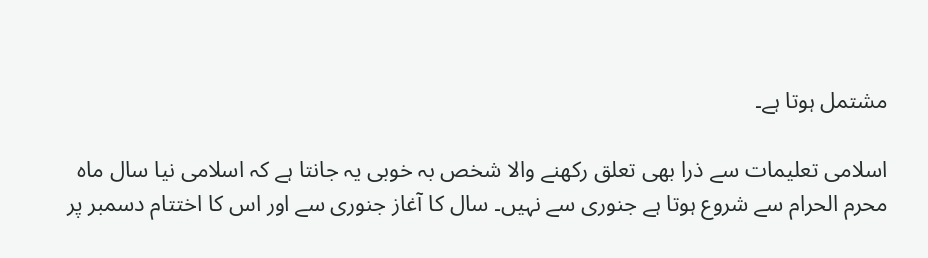مشتمل ہوتا ہے۔

اسلامی تعلیمات سے ذرا بھی تعلق رکھنے والا شخص بہ خوبی یہ جانتا ہے کہ اسلامی نیا سال ماہ محرم الحرام سے شروع ہوتا ہے جنوری سے نہیں۔ سال کا آغاز جنوری سے اور اس کا اختتام دسمبر پر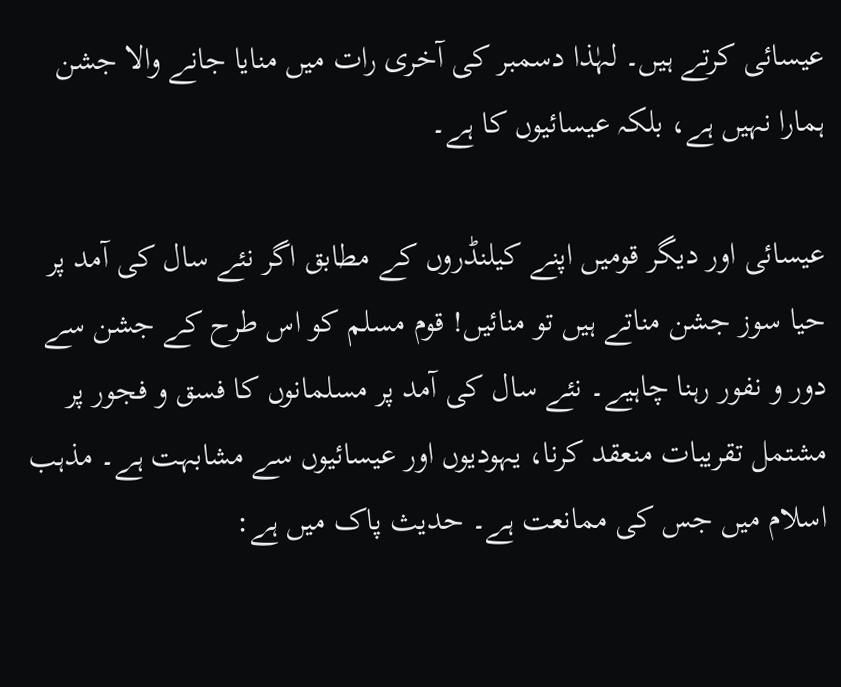عیسائی کرتے ہیں۔ لہٰذا دسمبر کی آخری رات میں منایا جانے والا جشن ہمارا نہیں ہے، بلکہ عیسائیوں کا ہے۔

عیسائی اور دیگر قومیں اپنے کیلنڈروں کے مطابق اگر نئے سال کی آمد پر حیا سوز جشن مناتے ہیں تو منائیں! قوم مسلم کو اس طرح کے جشن سے دور و نفور رہنا چاہیے۔ نئے سال کی آمد پر مسلمانوں کا فسق و فجور پر مشتمل تقریبات منعقد کرنا، یہودیوں اور عیسائیوں سے مشابہت ہے۔ مذہب اسلام میں جس کی ممانعت ہے۔ حدیث پاک میں ہے: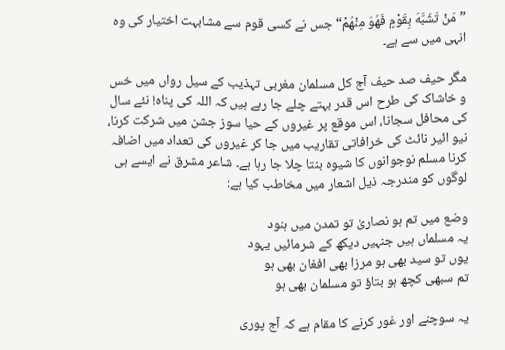”مَنْ تَشَبَّهَ بِقَوْمٍ فَهُوَ مِنْهُمْ“ جس نے کسی قوم سے مشابہت اختیار کی وہ انہی میں سے ہے۔

مگر حیف صد حیف آج کل مسلمان مغربی تہذیب کے سیل رواں میں خس و خاشاک کی طرح اس قدر بہتے چلے جا رہے ہیں کہ اللہ کی پناہ! نئے سال کی محافل سجانا، اس موقع پر غیروں کے حیا سوز جشن میں شرکت کرنا، نیو ائیر نائٹ کی خرافاتی تقاریب میں جا کر غیروں کی تعداد میں اضافہ کرنا مسلم نوجوانوں کا شیوہ بنتا چلا جا رہا ہے۔ شاعر مشرق نے ایسے ہی لوگوں کو مندرجہ ذیل اشعار میں مخاطب کیا ہے:

وضع میں تم ہو نصاریٰ تو تمدن میں ہنود
یہ مسلماں ہیں جنہیں دیکھ کے شرمائیں یہود
یوں تو سید بھی ہو مرزا بھی افغان بھی ہو
تم سبھی کچھ ہو بتاؤ تو مسلمان بھی ہو

یہ سوچنے اور غور کرنے کا مقام ہے کہ آج پوری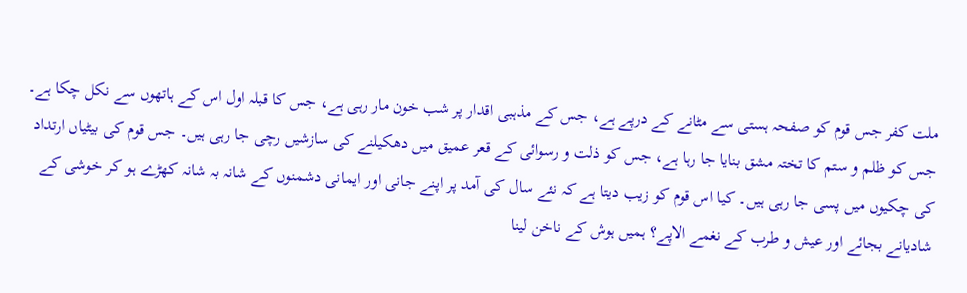ملت کفر جس قوم کو صفحہ ہستی سے مٹانے کے درپے ہے، جس کے مذہبی اقدار پر شب خون مار رہی ہے، جس کا قبلہ اول اس کے ہاتھوں سے نکل چکا ہے۔ جس کو ظلم و ستم کا تختہ مشق بنایا جا رہا ہے، جس کو ذلت و رسوائی کے قعر عمیق میں دھکیلنے کی سازشیں رچی جا رہی ہیں۔ جس قوم کی بیٹیاں ارتداد کی چکیوں میں پسی جا رہی ہیں۔ کیا اس قوم کو زیب دیتا ہے کہ نئے سال کی آمد پر اپنے جانی اور ایمانی دشمنوں کے شانہ بہ شانہ کھڑے ہو کر خوشی کے شادیانے بجائے اور عیش و طرب کے نغمے الاپے؟ ہمیں ہوش کے ناخن لینا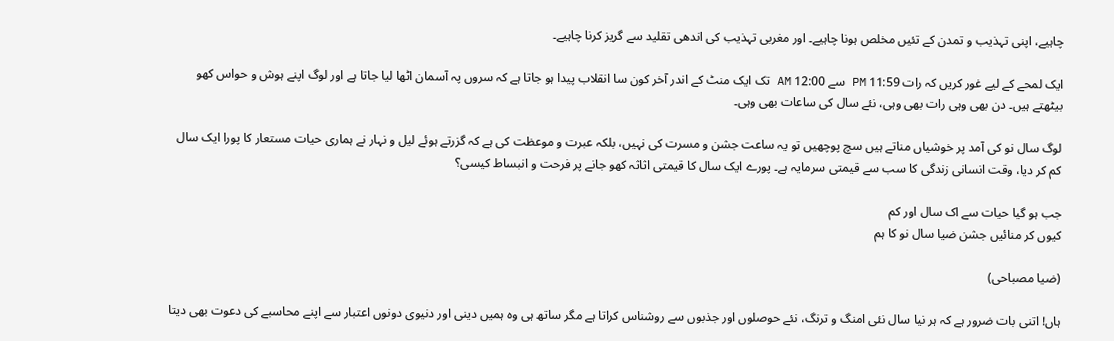چاہیے، اپنی تہذیب و تمدن کے تئیں مخلص ہونا چاہیے۔ اور مغربی تہذیب کی اندھی تقلید سے گریز کرنا چاہیے۔

ایک لمحے کے لیے غور کریں کہ رات 11:59 PM سے 12:00 AM تک ایک منٹ کے اندر آخر کون سا انقلاب پیدا ہو جاتا ہے کہ سروں پہ آسمان اٹھا لیا جاتا ہے اور لوگ اپنے ہوش و حواس کھو بیٹھتے ہیں۔ دن بھی وہی رات بھی وہی، نئے سال کی ساعات بھی وہی۔

لوگ سال نو کی آمد پر خوشیاں مناتے ہیں سچ پوچھیں تو یہ ساعت جشن و مسرت کی نہیں، بلکہ عبرت و موعظت کی ہے کہ گزرتے ہوئے لیل و نہار نے ہماری حیات مستعار کا پورا ایک سال کم کر دیا، وقت انسانی زندگی کا سب سے قیمتی سرمایہ ہے۔ پورے ایک سال کا قیمتی اثاثہ کھو جانے پر فرحت و انبساط کیسی؟

جب ہو گیا حیات سے اک سال اور کم
کیوں کر منائیں جشن ضیا سال نو کا ہم

(ضیا مصباحی)

ہاں! اتنی بات ضرور ہے کہ ہر نیا سال نئی امنگ و ترنگ، نئے حوصلوں اور جذبوں سے روشناس کراتا ہے مگر ساتھ ہی وہ ہمیں دینی اور دنیوی دونوں اعتبار سے اپنے محاسبے کی دعوت بھی دیتا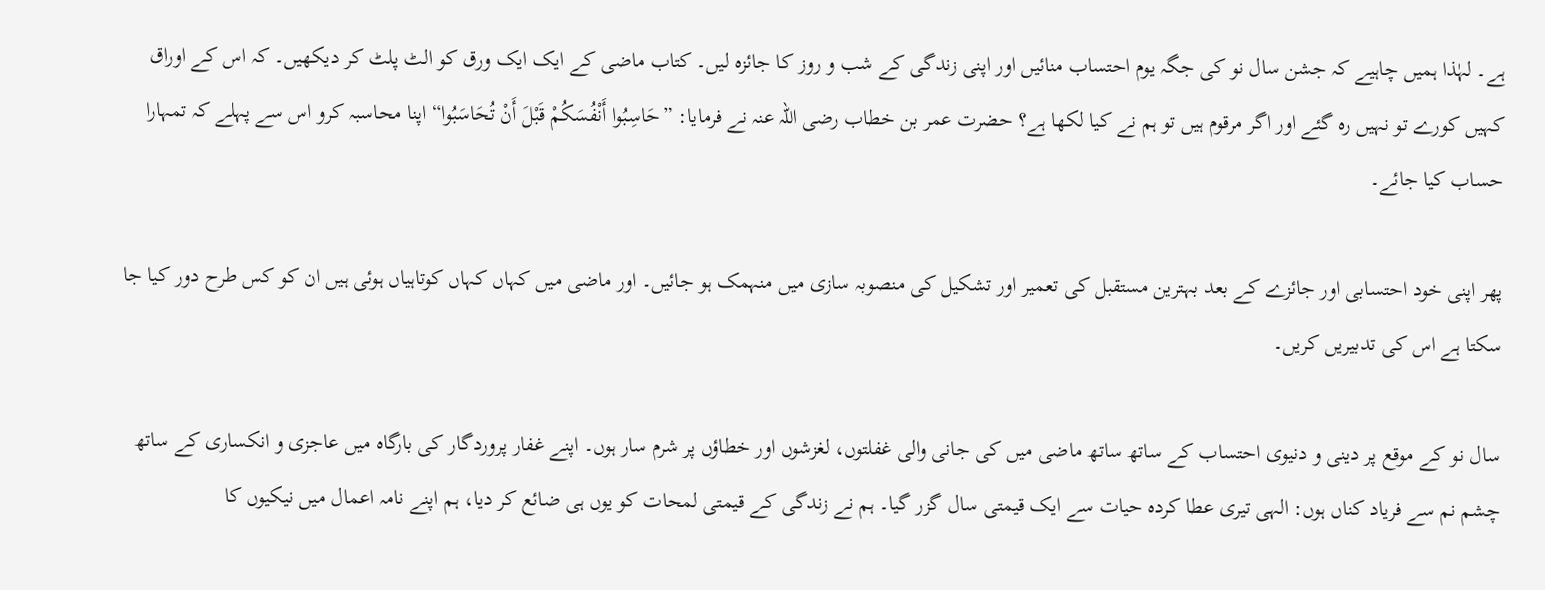ہے۔ لہٰذا ہمیں چاہیے کہ جشن سال نو کی جگہ یوم احتساب منائیں اور اپنی زندگی کے شب و روز کا جائزہ لیں۔ کتاب ماضی کے ایک ایک ورق کو الٹ پلٹ کر دیکھیں۔ کہ اس کے اوراق کہیں کورے تو نہیں رہ گئے اور اگر مرقوم ہیں تو ہم نے کیا لکھا ہے؟ حضرت عمر بن خطاب رضی اللہ عنہ نے فرمایا: ”حَاسِبُوا أَنْفُسَكُمْ قَبْلَ أَنْ تُحَاسَبُوا“ اپنا محاسبہ کرو اس سے پہلے کہ تمہارا حساب کیا جائے۔

پھر اپنی خود احتسابی اور جائزے کے بعد بہترین مستقبل کی تعمیر اور تشکیل کی منصوبہ سازی میں منہمک ہو جائیں۔ اور ماضی میں کہاں کہاں کوتاہیاں ہوئی ہیں ان کو کس طرح دور کیا جا سکتا ہے اس کی تدبیریں کریں۔

سال نو کے موقع پر دینی و دنیوی احتساب کے ساتھ ساتھ ماضی میں کی جانی والی غفلتوں، لغزشوں اور خطاؤں پر شرم سار ہوں۔ اپنے غفار پروردگار کی بارگاہ میں عاجزی و انکساری کے ساتھ چشم نم سے فریاد کناں ہوں: الہی تیری عطا کردہ حیات سے ایک قیمتی سال گزر گیا۔ ہم نے زندگی کے قیمتی لمحات کو یوں ہی ضائع کر دیا، ہم اپنے نامہ اعمال میں نیکیوں کا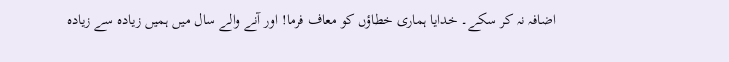اضافہ نہ کر سکے۔ خدایا ہماری خطاؤں کو معاف فرما! اور آنے والے سال میں ہمیں زیادہ سے زیادہ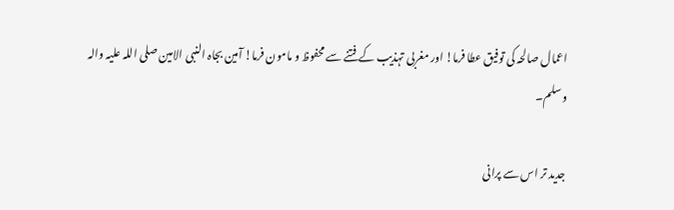اعمال صالحہ کی توفیق عطا فرما! اور مغربی تہذیب کے فتنے سے محفوظ و مامون فرما! آمین بجاہ النبی الامین صلی اللہ علیہ والہ وسلم۔

جدید تر اس سے پرانی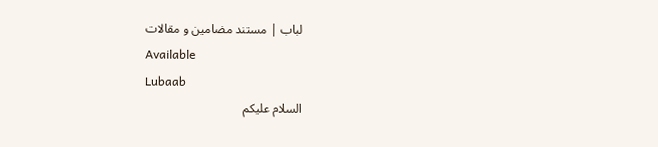لباب | مستند مضامین و مقالات
Available
Lubaab
السلام علیکم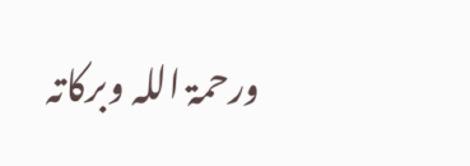ورحمۃ اللہ وبرکاتہ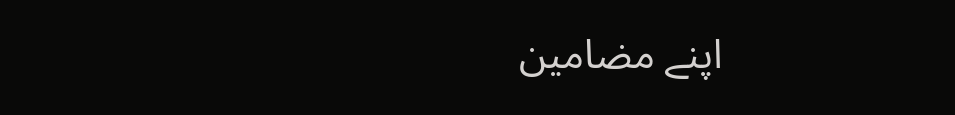اپنے مضامین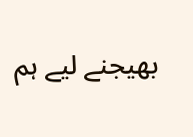بھیجنے لیے ہم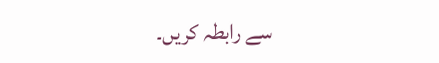سے رابطہ کریں۔